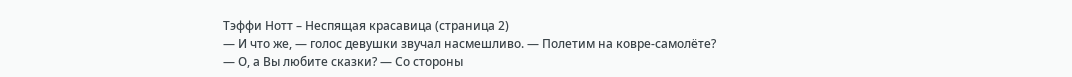Тэффи Нотт – Неспящая красавица (страница 2)
— И что же, — голос девушки звучал насмешливо. — Полетим на ковре-самолёте?
— О, а Вы любите сказки? — Со стороны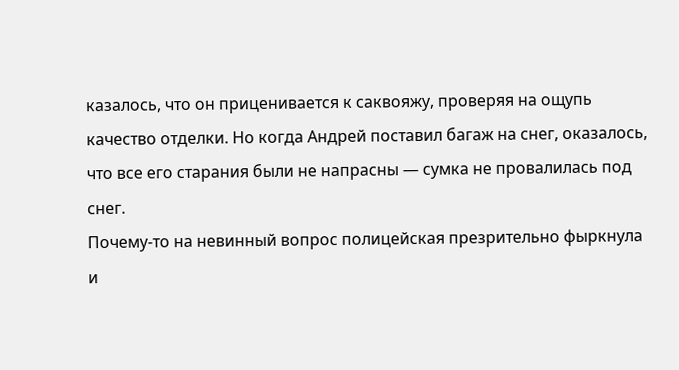казалось, что он приценивается к саквояжу, проверяя на ощупь качество отделки. Но когда Андрей поставил багаж на снег, оказалось, что все его старания были не напрасны — сумка не провалилась под снег.
Почему-то на невинный вопрос полицейская презрительно фыркнула и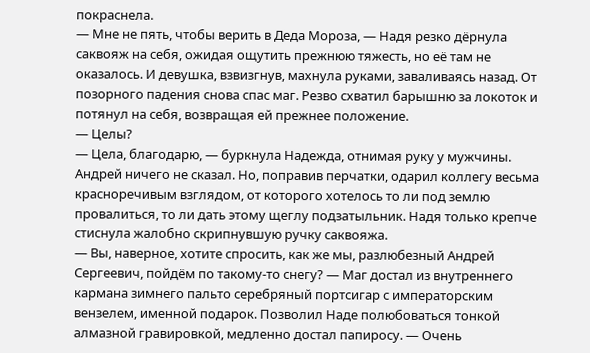покраснела.
— Мне не пять, чтобы верить в Деда Мороза, — Надя резко дёрнула саквояж на себя, ожидая ощутить прежнюю тяжесть, но её там не оказалось. И девушка, взвизгнув, махнула руками, заваливаясь назад. От позорного падения снова спас маг. Резво схватил барышню за локоток и потянул на себя, возвращая ей прежнее положение.
— Целы?
— Цела, благодарю, — буркнула Надежда, отнимая руку у мужчины.
Андрей ничего не сказал. Но, поправив перчатки, одарил коллегу весьма красноречивым взглядом, от которого хотелось то ли под землю провалиться, то ли дать этому щеглу подзатыльник. Надя только крепче стиснула жалобно скрипнувшую ручку саквояжа.
— Вы, наверное, хотите спросить, как же мы, разлюбезный Андрей Сергеевич, пойдём по такому-то снегу? — Маг достал из внутреннего кармана зимнего пальто серебряный портсигар с императорским вензелем, именной подарок. Позволил Наде полюбоваться тонкой алмазной гравировкой, медленно достал папиросу. — Очень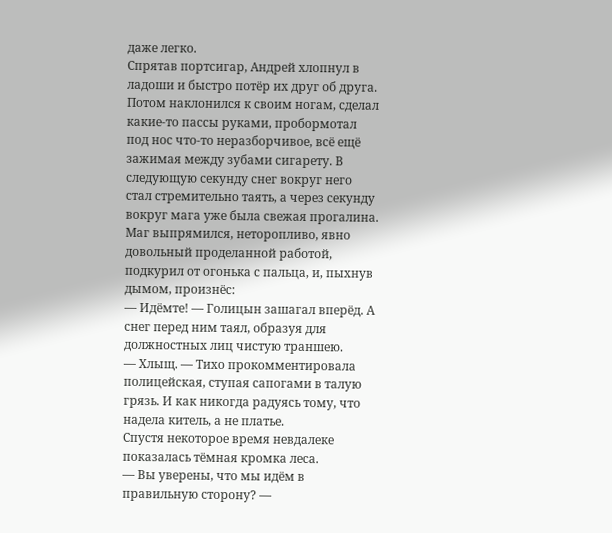даже легко.
Спрятав портсигар, Андрей хлопнул в ладоши и быстро потёр их друг об друга. Потом наклонился к своим ногам, сделал какие-то пассы руками, пробормотал под нос что-то неразборчивое, всё ещё зажимая между зубами сигарету. В следующую секунду снег вокруг него стал стремительно таять, а через секунду вокруг мага уже была свежая прогалина.
Маг выпрямился, неторопливо, явно довольный проделанной работой, подкурил от огонька с пальца, и, пыхнув дымом, произнёс:
— Идёмте! — Голицын зашагал вперёд. А снег перед ним таял, образуя для должностных лиц чистую траншею.
— Хлыщ. — Тихо прокомментировала полицейская, ступая сапогами в талую грязь. И как никогда радуясь тому, что надела китель, а не платье.
Спустя некоторое время невдалеке показалась тёмная кромка леса.
— Вы уверены, что мы идём в правильную сторону? —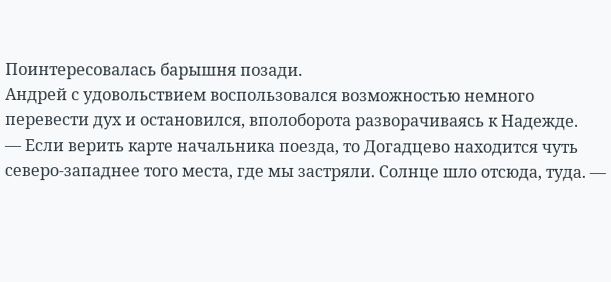Поинтересовалась барышня позади.
Андрей с удовольствием воспользовался возможностью немного перевести дух и остановился, вполоборота разворачиваясь к Надежде.
— Если верить карте начальника поезда, то Догадцево находится чуть северо-западнее того места, где мы застряли. Солнце шло отсюда, туда. —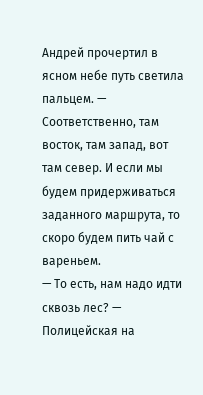Андрей прочертил в ясном небе путь светила пальцем. — Соответственно, там восток, там запад, вот там север. И если мы будем придерживаться заданного маршрута, то скоро будем пить чай с вареньем.
— То есть, нам надо идти сквозь лес? — Полицейская на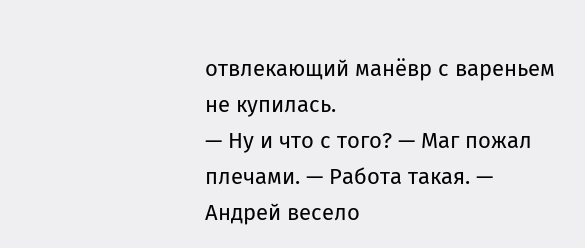отвлекающий манёвр с вареньем не купилась.
— Ну и что с того? — Маг пожал плечами. — Работа такая. — Андрей весело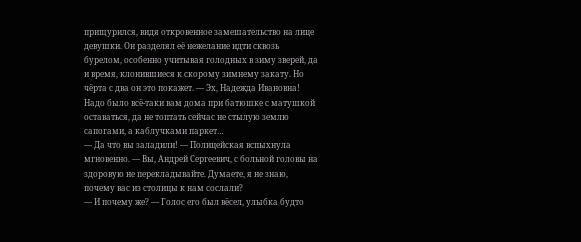прищурился, видя откровенное замешательство на лице девушки. Он разделял её нежелание идти сквозь бурелом, особенно учитывая голодных в зиму зверей, да и время, клонившиеся к скорому зимнему закату. Но чёрта с два он это покажет. — Эх, Надежда Ивановна! Надо было всё-таки вам дома при батюшке с матушкой оставаться, да не топтать сейчас не стылую землю сапогами, а каблучками паркет…
— Да что вы заладили! — Полицейская вспыхнула мгновенно. — Вы, Андрей Сергеевич, с больной головы на здоровую не перекладывайте. Думаете, я не знаю, почему вас из столицы к нам сослали?
— И почему же? — Голос его был вёсел, улыбка будто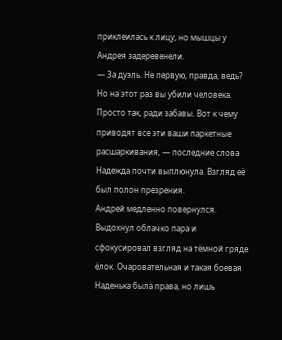приклеилась к лицу, но мышцы у Андрея задеревенели.
— За дуэль. Не первую, правда, ведь? Но на этот раз вы убили человека. Просто так, ради забавы. Вот к чему приводят все эти ваши паркетные расшаркивания, — последние слова Надежда почти выплюнула. Взгляд её был полон презрения.
Андрей медленно повернулся. Выдохнул облачко пара и сфокусировал взгляд на тёмной гряде ёлок. Очаровательная и такая боевая Наденька была права, но лишь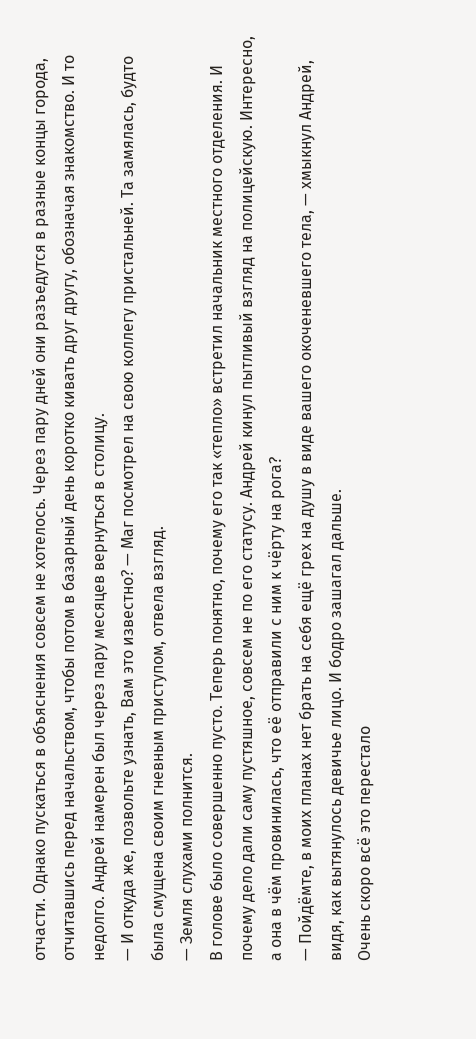отчасти. Однако пускаться в объяснения совсем не хотелось. Через пару дней они разъедутся в разные концы города, отчитавшись перед начальством, чтобы потом в базарный день коротко кивать друг другу, обозначая знакомство. И то недолго. Андрей намерен был через пару месяцев вернуться в столицу.
— И откуда же, позвольте узнать, Вам это известно? — Маг посмотрел на свою коллегу пристальней. Та замялась, будто была смущена своим гневным приступом, отвела взгляд.
— Земля слухами полнится.
В голове было совершенно пусто. Теперь понятно, почему его так «тепло» встретил начальник местного отделения. И почему дело дали саму пустяшное, совсем не по его статусу. Андрей кинул пытливый взгляд на полицейскую. Интересно, а она в чём провинилась, что её отправили с ним к чёрту на рога?
— Пойдёмте, в моих планах нет брать на себя ещё грех на душу в виде вашего окоченевшего тела, — хмыкнул Андрей, видя, как вытянулось девичье лицо. И бодро зашагал дальше.
Очень скоро всё это перестало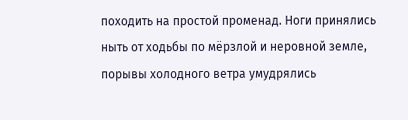походить на простой променад. Ноги принялись ныть от ходьбы по мёрзлой и неровной земле, порывы холодного ветра умудрялись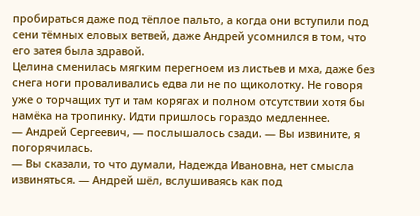пробираться даже под тёплое пальто, а когда они вступили под сени тёмных еловых ветвей, даже Андрей усомнился в том, что его затея была здравой.
Целина сменилась мягким перегноем из листьев и мха, даже без снега ноги проваливались едва ли не по щиколотку. Не говоря уже о торчащих тут и там корягах и полном отсутствии хотя бы намёка на тропинку. Идти пришлось гораздо медленнее.
— Андрей Сергеевич, — послышалось сзади. — Вы извините, я погорячилась.
— Вы сказали, то что думали, Надежда Ивановна, нет смысла извиняться. — Андрей шёл, вслушиваясь как под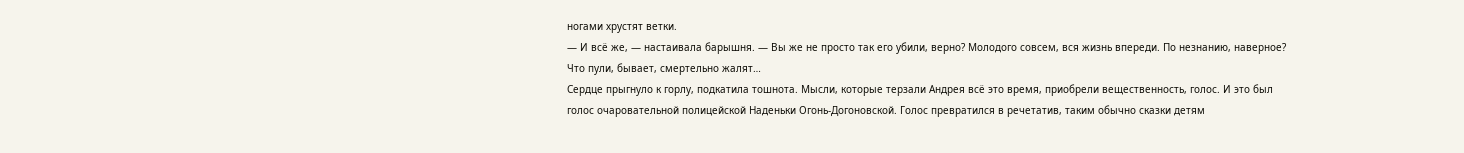ногами хрустят ветки.
— И всё же, — настаивала барышня. — Вы же не просто так его убили, верно? Молодого совсем, вся жизнь впереди. По незнанию, наверное? Что пули, бывает, смертельно жалят…
Сердце прыгнуло к горлу, подкатила тошнота. Мысли, которые терзали Андрея всё это время, приобрели вещественность, голос. И это был голос очаровательной полицейской Наденьки Огонь-Догоновской. Голос превратился в речетатив, таким обычно сказки детям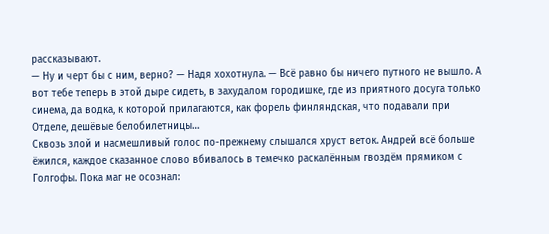рассказывают.
— Ну и черт бы с ним, верно? — Надя хохотнула. — Всё равно бы ничего путного не вышло. А вот тебе теперь в этой дыре сидеть, в захудалом городишке, где из приятного досуга только синема, да водка, к которой прилагаются, как форель финляндская, что подавали при Отделе, дешёвые белобилетницы…
Сквозь злой и насмешливый голос по-прежнему слышался хруст веток. Андрей всё больше ёжился, каждое сказанное слово вбивалось в темечко раскалённым гвоздём прямиком с Голгофы. Пока маг не осознал: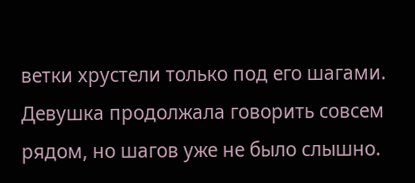ветки хрустели только под его шагами. Девушка продолжала говорить совсем рядом, но шагов уже не было слышно.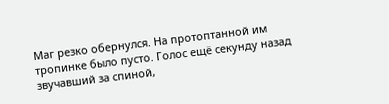Маг резко обернулся. На протоптанной им тропинке было пусто. Голос ещё секунду назад звучавший за спиной,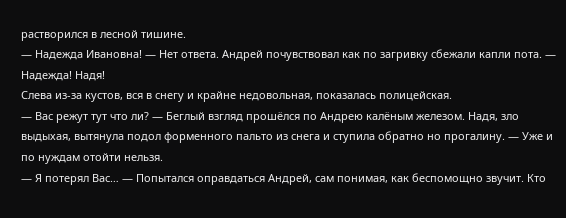растворился в лесной тишине.
— Надежда Ивановна! — Нет ответа. Андрей почувствовал как по загривку сбежали капли пота. — Надежда! Надя!
Слева из-за кустов, вся в снегу и крайне недовольная, показалась полицейская.
— Вас режут тут что ли? — Беглый взгляд прошёлся по Андрею калёным железом. Надя, зло выдыхая, вытянула подол форменного пальто из снега и ступила обратно но прогалину. — Уже и по нуждам отойти нельзя.
— Я потерял Вас… — Попытался оправдаться Андрей, сам понимая, как беспомощно звучит. Кто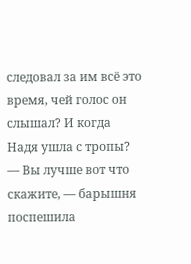следовал за им всё это время, чей голос он слышал? И когда Надя ушла с тропы?
— Вы лучше вот что скажите, — барышня поспешила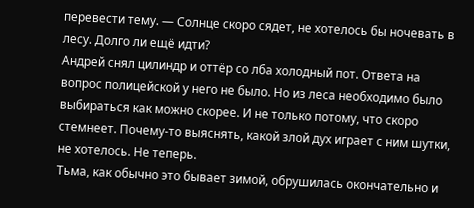перевести тему. — Солнце скоро сядет, не хотелось бы ночевать в лесу. Долго ли ещё идти?
Андрей снял цилиндр и оттёр со лба холодный пот. Ответа на вопрос полицейской у него не было. Но из леса необходимо было выбираться как можно скорее. И не только потому, что скоро стемнеет. Почему-то выяснять, какой злой дух играет с ним шутки, не хотелось. Не теперь.
Тьма, как обычно это бывает зимой, обрушилась окончательно и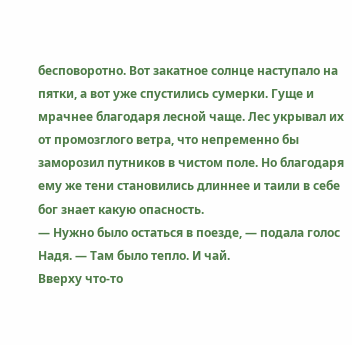бесповоротно. Вот закатное солнце наступало на пятки, а вот уже спустились сумерки. Гуще и мрачнее благодаря лесной чаще. Лес укрывал их от промозглого ветра, что непременно бы заморозил путников в чистом поле. Но благодаря ему же тени становились длиннее и таили в себе бог знает какую опасность.
— Нужно было остаться в поезде, — подала голос Надя. — Там было тепло. И чай.
Вверху что-то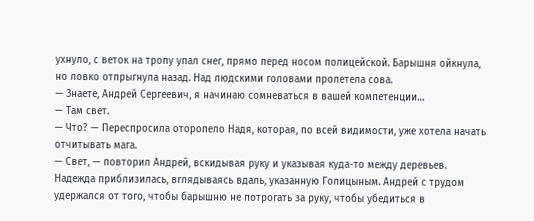ухнуло, с веток на тропу упал снег, прямо перед носом полицейской. Барышня ойкнула, но ловко отпрыгнула назад. Над людскими головами пролетела сова.
— Знаете, Андрей Сергеевич, я начинаю сомневаться в вашей компетенции…
— Там свет.
— Что? — Переспросила оторопело Надя, которая, по всей видимости, уже хотела начать отчитывать мага.
— Свет, — повторил Андрей, вскидывая руку и указывая куда-то между деревьев. Надежда приблизилась, вглядываясь вдаль, указанную Голицыным. Андрей с трудом удержался от того, чтобы барышню не потрогать за руку, чтобы убедиться в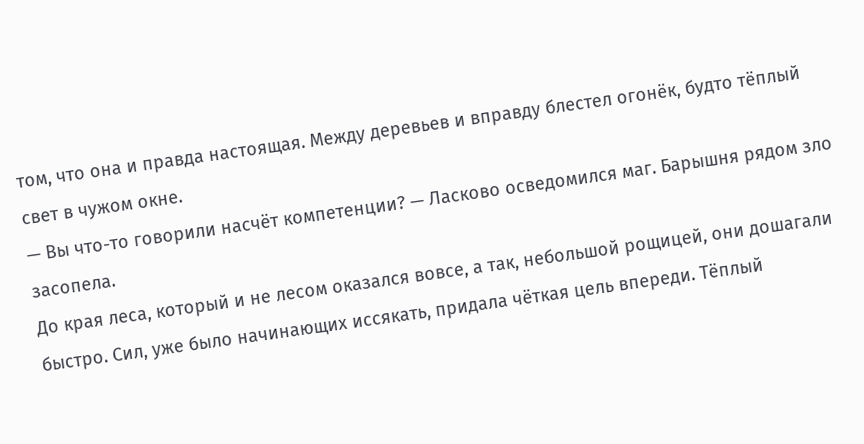том, что она и правда настоящая. Между деревьев и вправду блестел огонёк, будто тёплый свет в чужом окне.
— Вы что-то говорили насчёт компетенции? — Ласково осведомился маг. Барышня рядом зло засопела.
До края леса, который и не лесом оказался вовсе, а так, небольшой рощицей, они дошагали быстро. Сил, уже было начинающих иссякать, придала чёткая цель впереди. Тёплый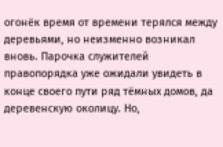огонёк время от времени терялся между деревьями, но неизменно возникал вновь. Парочка служителей правопорядка уже ожидали увидеть в конце своего пути ряд тёмных домов, да деревенскую околицу. Но,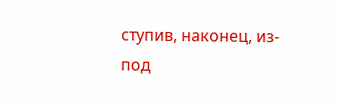ступив, наконец, из-под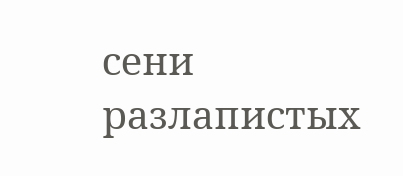сени разлапистых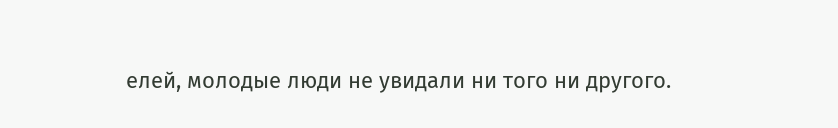елей, молодые люди не увидали ни того ни другого.